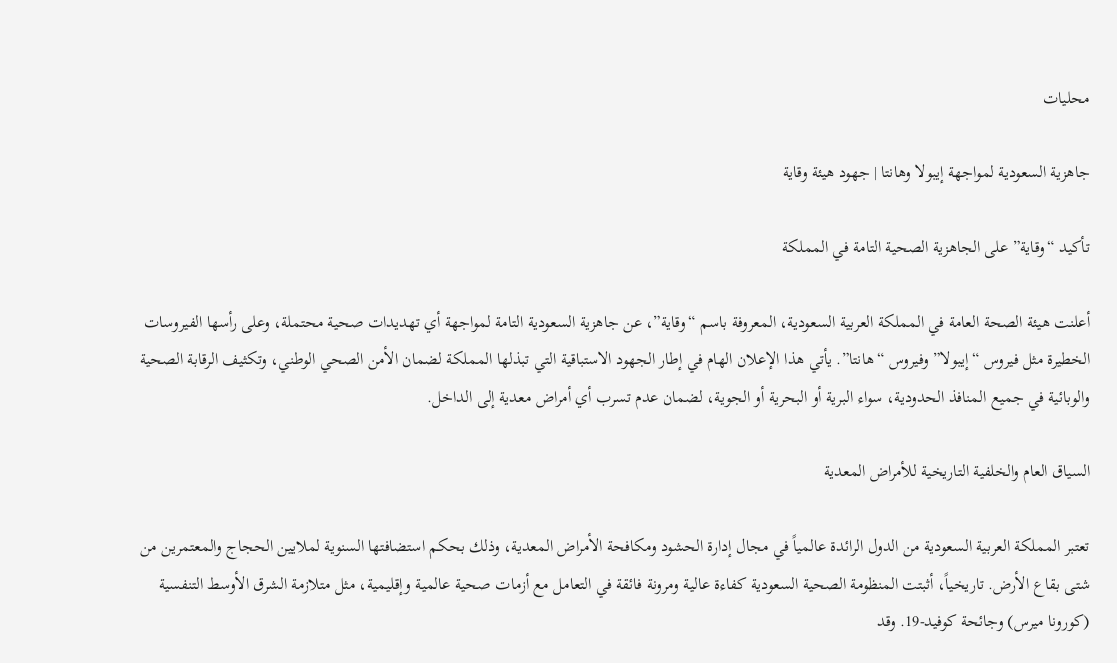محليات

جاهزية السعودية لمواجهة إيبولا وهانتا | جهود هيئة وقاية

تأكيد “وقاية” على الجاهزية الصحية التامة في المملكة

أعلنت هيئة الصحة العامة في المملكة العربية السعودية، المعروفة باسم “وقاية”، عن جاهزية السعودية التامة لمواجهة أي تهديدات صحية محتملة، وعلى رأسها الفيروسات الخطيرة مثل فيروس “إيبولا” وفيروس “هانتا”. يأتي هذا الإعلان الهام في إطار الجهود الاستباقية التي تبذلها المملكة لضمان الأمن الصحي الوطني، وتكثيف الرقابة الصحية والوبائية في جميع المنافذ الحدودية، سواء البرية أو البحرية أو الجوية، لضمان عدم تسرب أي أمراض معدية إلى الداخل.

السياق العام والخلفية التاريخية للأمراض المعدية

تعتبر المملكة العربية السعودية من الدول الرائدة عالمياً في مجال إدارة الحشود ومكافحة الأمراض المعدية، وذلك بحكم استضافتها السنوية لملايين الحجاج والمعتمرين من شتى بقاع الأرض. تاريخياً، أثبتت المنظومة الصحية السعودية كفاءة عالية ومرونة فائقة في التعامل مع أزمات صحية عالمية وإقليمية، مثل متلازمة الشرق الأوسط التنفسية (كورونا ميرس) وجائحة كوفيد-19. وقد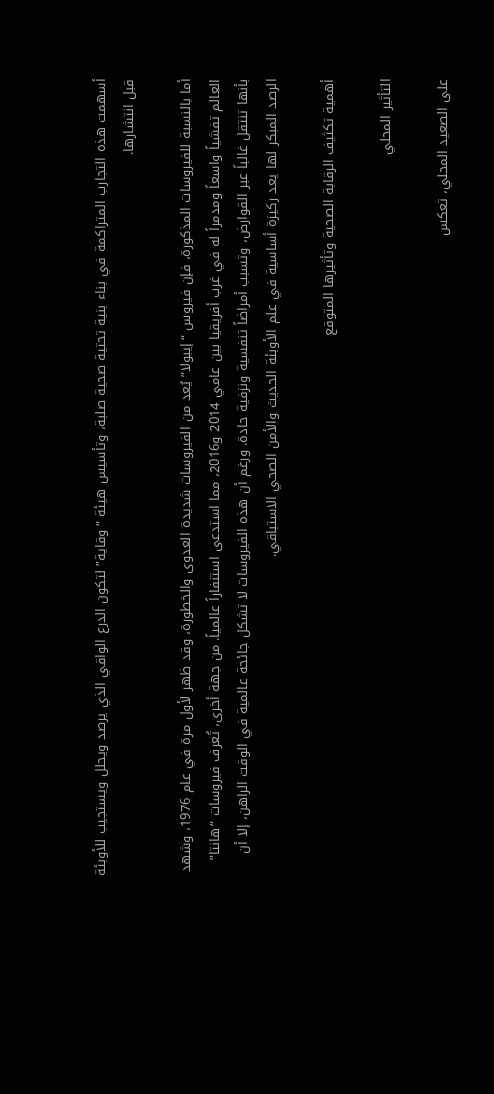أسهمت هذه التجارب المتراكمة في بناء بنية تحتية صحية صلبة، وتأسيس هيئة “وقاية” لتكون الدرع الواقي الذي يرصد ويحلل ويستجيب للأوبئة قبل انتشارها.

أما بالنسبة للفيروسات المذكورة، فإن فيروس “إيبولا” يُعد من الفيروسات شديدة العدوى والخطورة، وقد ظهر لأول مرة في عام 1976، وشهد العالم تفشياً واسعاً ومدمراً له في غرب أفريقيا بين عامي 2014 و2016، مما استدعى استنفاراً عالمياً. من جهة أخرى، تُعرف فيروسات “هانتا” بأنها تنتقل غالباً عبر القوارض، وتسبب أمراضاً تنفسية ونزفية حادة. ورغم أن هذه الفيروسات لا تشكل جائحة عالمية في الوقت الراهن، إلا أن الرصد المبكر لها يعد ركيزة أساسية في علم الأوبئة الحديث والأمن الصحي الاستباقي.

أهمية تكثيف الرقابة الصحية وتأثيرها المتوقع

التأثير المحلي

على الصعيد المحلي، تعكس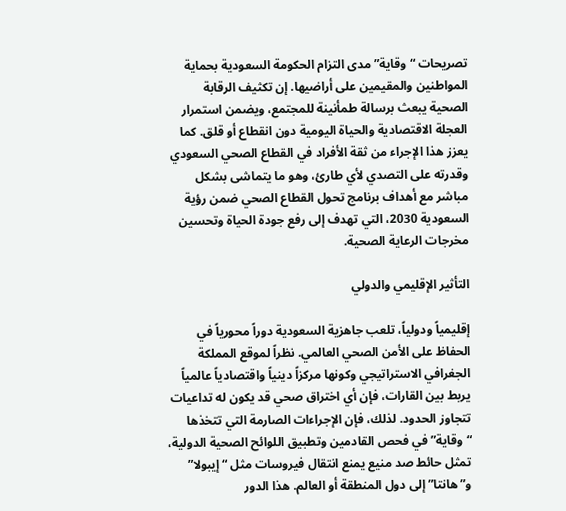تصريحات “وقاية” مدى التزام الحكومة السعودية بحماية المواطنين والمقيمين على أراضيها. إن تكثيف الرقابة الصحية يبعث برسالة طمأنينة للمجتمع، ويضمن استمرار العجلة الاقتصادية والحياة اليومية دون انقطاع أو قلق. كما يعزز هذا الإجراء من ثقة الأفراد في القطاع الصحي السعودي وقدرته على التصدي لأي طارئ، وهو ما يتماشى بشكل مباشر مع أهداف برنامج تحول القطاع الصحي ضمن رؤية السعودية 2030، التي تهدف إلى رفع جودة الحياة وتحسين مخرجات الرعاية الصحية.

التأثير الإقليمي والدولي

إقليمياً ودولياً، تلعب جاهزية السعودية دوراً محورياً في الحفاظ على الأمن الصحي العالمي. نظراً لموقع المملكة الجغرافي الاستراتيجي وكونها مركزاً دينياً واقتصادياً عالمياً يربط بين القارات، فإن أي اختراق صحي قد يكون له تداعيات تتجاوز الحدود. لذلك، فإن الإجراءات الصارمة التي تتخذها “وقاية” في فحص القادمين وتطبيق اللوائح الصحية الدولية، تمثل حائط صد منيع يمنع انتقال فيروسات مثل “إيبولا” و”هانتا” إلى دول المنطقة أو العالم. هذا الدور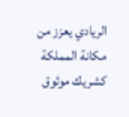الريادي يعزز من مكانة المملكة كشريك موثوق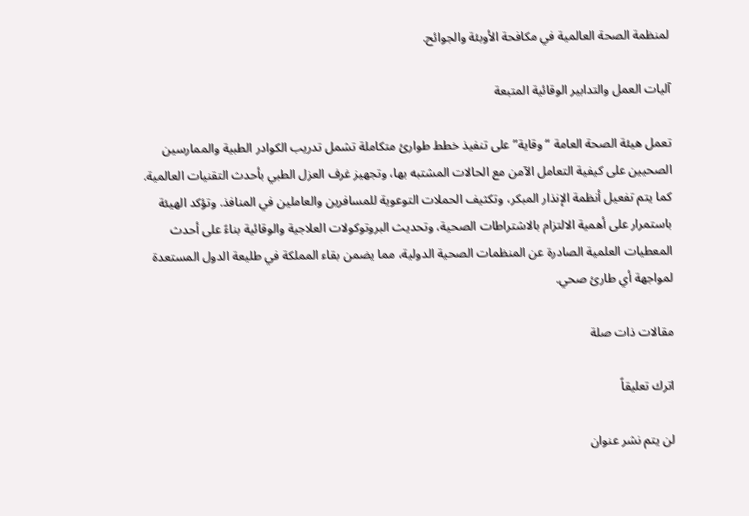لمنظمة الصحة العالمية في مكافحة الأوبئة والجوائح.

آليات العمل والتدابير الوقائية المتبعة

تعمل هيئة الصحة العامة “وقاية” على تنفيذ خطط طوارئ متكاملة تشمل تدريب الكوادر الطبية والممارسين الصحيين على كيفية التعامل الآمن مع الحالات المشتبه بها، وتجهيز غرف العزل الطبي بأحدث التقنيات العالمية. كما يتم تفعيل أنظمة الإنذار المبكر، وتكثيف الحملات التوعوية للمسافرين والعاملين في المنافذ. وتؤكد الهيئة باستمرار على أهمية الالتزام بالاشتراطات الصحية، وتحديث البروتوكولات العلاجية والوقائية بناءً على أحدث المعطيات العلمية الصادرة عن المنظمات الصحية الدولية، مما يضمن بقاء المملكة في طليعة الدول المستعدة لمواجهة أي طارئ صحي.

مقالات ذات صلة

اترك تعليقاً

لن يتم نشر عنوان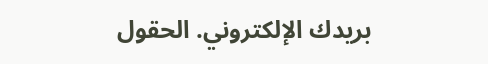بريدك الإلكتروني. الحقول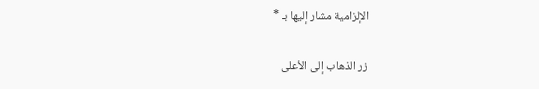الإلزامية مشار إليها بـ *

زر الذهاب إلى الأعلى